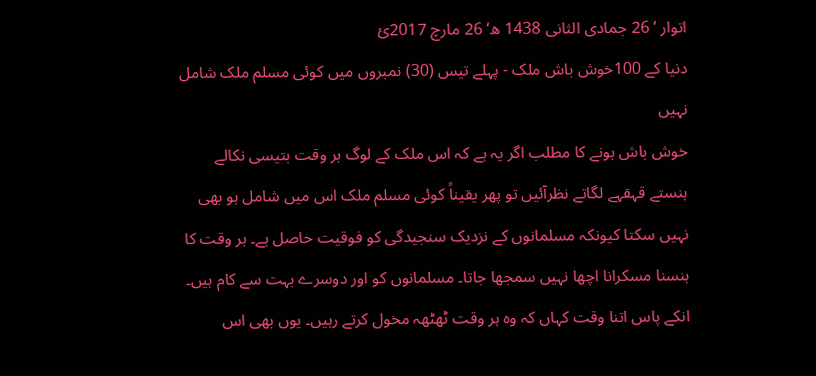اتوار ‘ 26 جمادی الثانی 1438 ھ‘ 26 مارچ 2017ئ
دنیا کے 100خوش باش ملک - پہلے تیس (30) نمبروں میں کوئی مسلم ملک شامل نہیں
خوش باش ہونے کا مطلب اگر یہ ہے کہ اس ملک کے لوگ ہر وقت بتیسی نکالے ہنستے قہقہے لگاتے نظرآئیں تو پھر یقیناً کوئی مسلم ملک اس میں شامل ہو بھی نہیں سکتا کیونکہ مسلمانوں کے نزدیک سنجیدگی کو فوقیت حاصل ہے۔ ہر وقت کا ہنسنا مسکرانا اچھا نہیں سمجھا جاتا۔ مسلمانوں کو اور دوسرے بہت سے کام ہیں۔ انکے پاس اتنا وقت کہاں کہ وہ ہر وقت ٹھٹھہ مخول کرتے رہیں۔ یوں بھی اس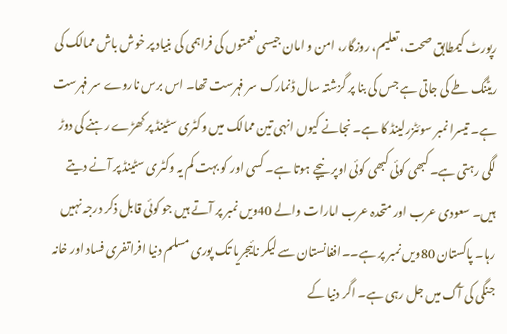رپورٹ کیمطابق صحت، تعلیم، روزگار، امن و امان جیسی نعمتوں کی فراہمی کی بنیاد پر خوش باش ممالک کی ریٹنگ طے کی جاتی ہے جس کی بنا پر گزشتہ سال ڈنمارک سر فہرست تھا۔ اس برس ناروے سر فہرست ہے۔ تیسرا نمبر سوئٹزرلینڈ کا ہے۔ نجانے کیوں انہی تین ممالک میں وکٹری سٹینڈ پر کھڑے رہنے کی دوڑ لگی رہتی ہے۔ کبھی کوئی کبھی کوئی اوپر نیچے ہوتا ہے۔ کسی اور کو بہت کم یہ وکٹری سٹینڈ پر آنے دیتے ہیں۔ سعودی عرب اور متحدہ عرب امارات والے 40ویں نمبر پر آتے ہیں جو کوئی قابل ذکر درجہ نہیں رہا۔ پاکستان 80ویں نمبر پر ہے۔۔افغانستان سے لیکر نائیجریا تک پوری مسلم دنیا افراتفری فساد اور خانہ جنگی کی آگ میں جل رہی ہے۔ اگر دنیا کے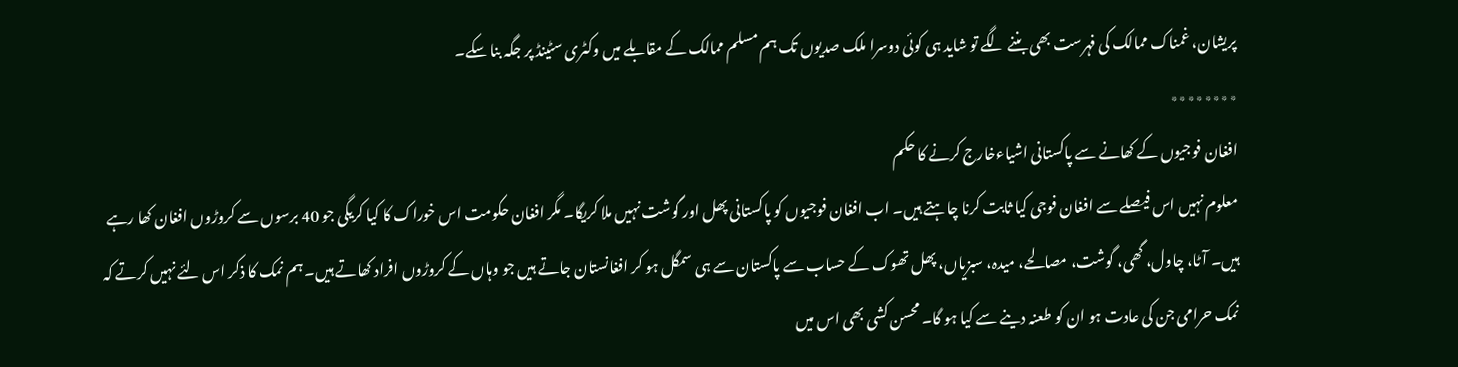پریشان، غمناک ممالک کی فہرست بھی بننے لگے تو شاید ہی کوئی دوسرا ملک صدیوں تک ہم مسلم ممالک کے مقابلے میں وکٹری سٹینڈ پر جگہ بنا سکے۔
٭٭٭٭٭٭٭٭
افغان فوجیوں کے کھانے سے پاکستانی اشیاءخارج کرنے کا حکم
معلوم نہیں اس فیصلے سے افغان فوجی کیا ثابت کرنا چاہتے ہیں۔ اب افغان فوجیوں کو پاکستانی پھل اور گوشت نہیں ملا کریگا۔ مگر افغان حکومت اس خوراک کا کیا کریگی جو 40 برسوں سے کروڑوں افغان کھا رہے ہیں۔ آٹا، چاول، گھی، گوشت، مصالحے، میدہ، سبزیاں، پھل تھوک کے حساب سے پاکستان سے ہی سمگل ہو کر افغانستان جاتے ہیں جو وہاں کے کروڑوں افراد کھاتے ہیں۔ ہم نمک کا ذکر اس لئے نہیں کرتے کہ نمک حرامی جن کی عادت ہو ان کو طعنہ دینے سے کیا ہو گا۔ محسن کشی بھی اس میں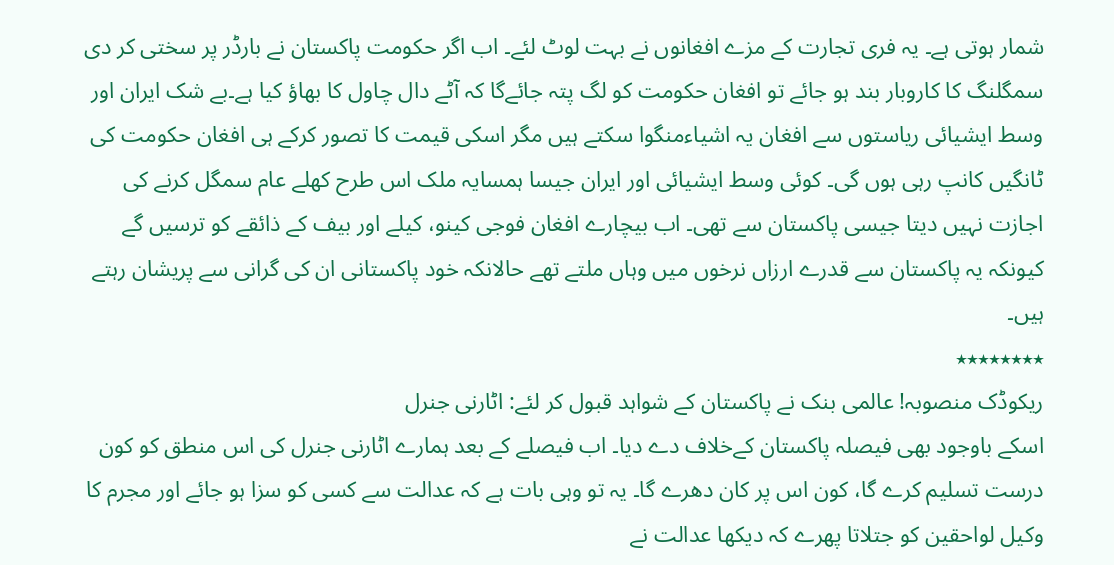شمار ہوتی ہے۔ یہ فری تجارت کے مزے افغانوں نے بہت لوٹ لئے۔ اب اگر حکومت پاکستان نے بارڈر پر سختی کر دی سمگلنگ کا کاروبار بند ہو جائے تو افغان حکومت کو لگ پتہ جائےگا کہ آٹے دال چاول کا بھاؤ کیا ہے۔بے شک ایران اور وسط ایشیائی ریاستوں سے افغان یہ اشیاءمنگوا سکتے ہیں مگر اسکی قیمت کا تصور کرکے ہی افغان حکومت کی ٹانگیں کانپ رہی ہوں گی۔ کوئی وسط ایشیائی اور ایران جیسا ہمسایہ ملک اس طرح کھلے عام سمگل کرنے کی اجازت نہیں دیتا جیسی پاکستان سے تھی۔ اب بیچارے افغان فوجی کینو، کیلے اور بیف کے ذائقے کو ترسیں گے کیونکہ یہ پاکستان سے قدرے ارزاں نرخوں میں وہاں ملتے تھے حالانکہ خود پاکستانی ان کی گرانی سے پریشان رہتے ہیں۔
٭٭٭٭٭٭٭٭
ریکوڈک منصوبہ! عالمی بنک نے پاکستان کے شواہد قبول کر لئے: اٹارنی جنرل
اسکے باوجود بھی فیصلہ پاکستان کےخلاف دے دیا۔ اب فیصلے کے بعد ہمارے اٹارنی جنرل کی اس منطق کو کون درست تسلیم کرے گا، کون اس پر کان دھرے گا۔ یہ تو وہی بات ہے کہ عدالت سے کسی کو سزا ہو جائے اور مجرم کا وکیل لواحقین کو جتلاتا پھرے کہ دیکھا عدالت نے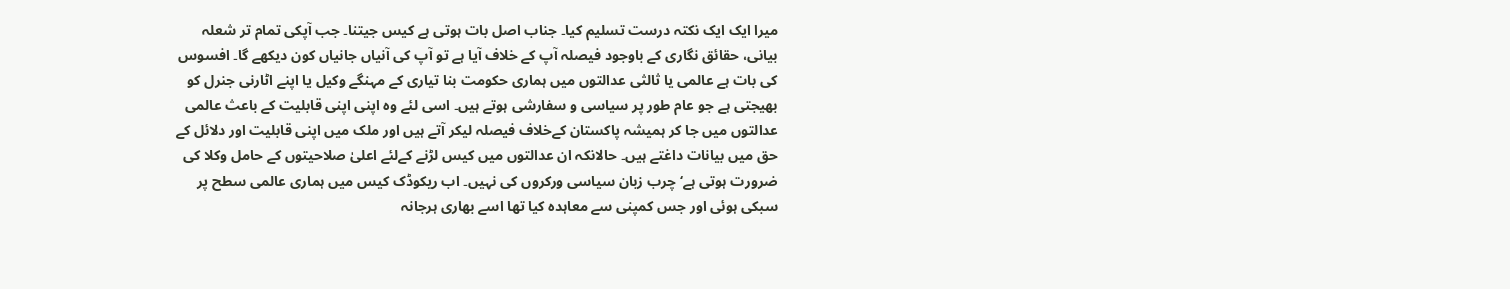میرا ایک ایک نکتہ درست تسلیم کیا۔ جناب اصل بات ہوتی ہے کیس جیتنا۔ جب آپکی تمام تر شعلہ بیانی، حقائق نگاری کے باوجود فیصلہ آپ کے خلاف آیا ہے تو آپ کی آنیاں جانیاں کون دیکھے گا۔ افسوس کی بات ہے عالمی یا ثالثی عدالتوں میں ہماری حکومت بنا تیاری کے مہنگے وکیل یا اپنے اٹارنی جنرل کو بھیجتی ہے جو عام طور پر سیاسی و سفارشی ہوتے ہیں۔ اسی لئے وہ اپنی اپنی قابلیت کے باعث عالمی عدالتوں میں جا کر ہمیشہ پاکستان کےخلاف فیصلہ لیکر آتے ہیں اور ملک میں اپنی قابلیت اور دلائل کے حق میں بیانات داغتے ہیں۔ حالانکہ ان عدالتوں میں کیس لڑنے کےلئے اعلیٰ صلاحیتوں کے حامل وکلا کی ضرورت ہوتی ہے‘ چرب زبان سیاسی ورکروں کی نہیں۔ اب ریکوڈک کیس میں ہماری عالمی سطح پر سبکی ہوئی اور جس کمپنی سے معاہدہ کیا تھا اسے بھاری ہرجانہ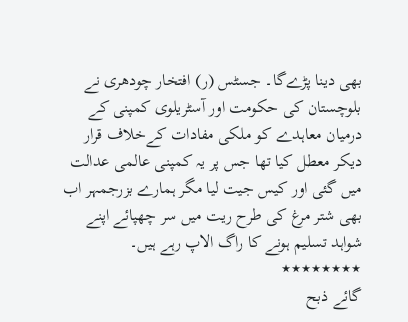بھی دینا پڑےگا۔ جسٹس (ر) افتخار چودھری نے بلوچستان کی حکومت اور آسٹریلوی کمپنی کے درمیان معاہدے کو ملکی مفادات کےخلاف قرار دیکر معطل کیا تھا جس پر یہ کمپنی عالمی عدالت میں گئی اور کیس جیت لیا مگر ہمارے بزرجمہر اب بھی شتر مرغ کی طرح ریت میں سر چھپائے اپنے شواہد تسلیم ہونے کا راگ الاپ رہے ہیں۔
٭٭٭٭٭٭٭٭
گائے ذبح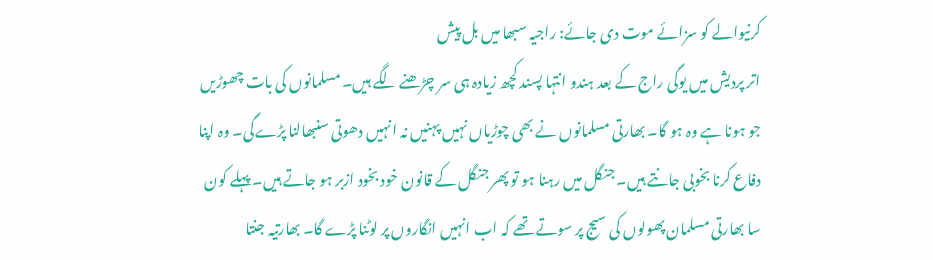کرنیوالے کو سزائے موت دی جائے: راجیہ سبھا میں بل پیش
اتر پردیش میں یوگی راج کے بعد ہندو انتہا پسند کچھ زیادہ ہی سر چڑھنے لگے ہیں۔ مسلمانوں کی بات چھوڑیں جو ہونا ہے وہ ہو گا۔ بھارتی مسلمانوں نے بھی چوڑیاں نہیں پہنیں نہ انہیں دھوتی سنبھالنا پڑےگی۔ وہ اپنا دفاع کرنا بخوبی جانتے ہیں۔ جنگل میں رہنا ہو تو پھر جنگل کے قانون خود بخود ازبر ہو جاتے ہیں۔ پہلے کون سا بھارتی مسلمان پھولوں کی سیج پر سوتے تھے کہ اب انہیں انگاروں پر لوٹنا پڑے گا۔ بھارتیہ جنتا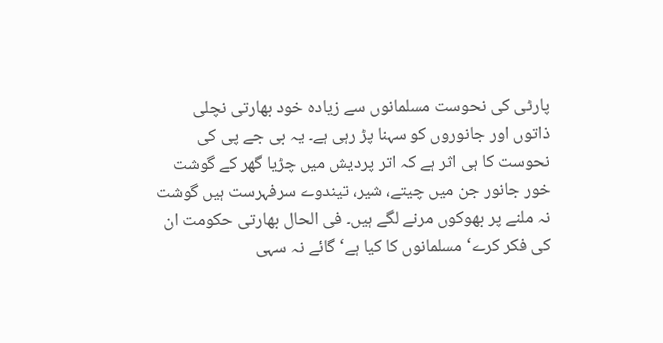پارٹی کی نحوست مسلمانوں سے زیادہ خود بھارتی نچلی ذاتوں اور جانوروں کو سہنا پڑ رہی ہے۔ یہ بی جے پی کی نحوست کا ہی اثر ہے کہ اتر پردیش میں چڑیا گھر کے گوشت خور جانور جن میں چیتے، شیر، تیندوے سرفہرست ہیں گوشت نہ ملنے پر بھوکوں مرنے لگے ہیں۔ فی الحال بھارتی حکومت ان کی فکر کرے‘ مسلمانوں کا کیا ہے‘ گائے نہ سہی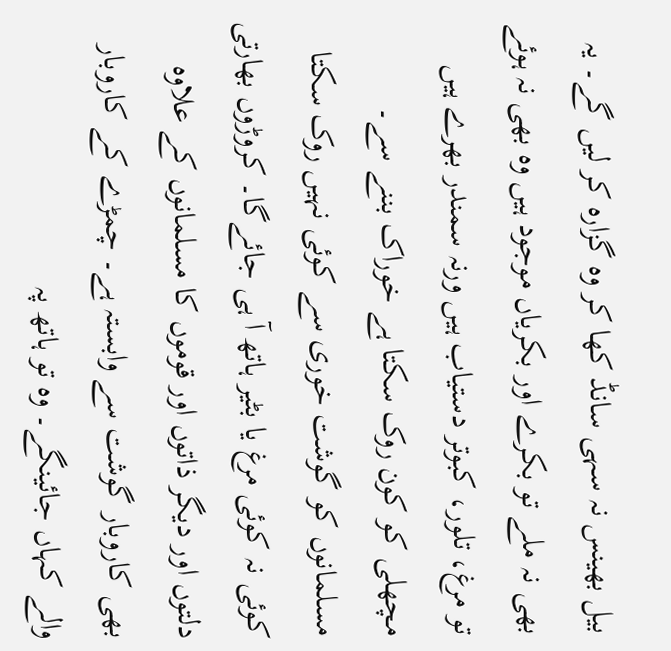بیل بھینس نہ سہی سانڈ کھا کر وہ گزارہ کر لیں گے۔ یہ بھی نہ ملے تو بکرے اور بکریاں موجود ہیں وہ بھی نہ ہوئے تو مرغ، تلور، کبوتر دستیاب ہیں ورنہ سمندر بھرے ہیں مچھلی کو کون روک سکتا ہے خوراک بننے سے۔ مسلمانوں کو گوشت خوری سے کوئی نہیں روک سکتا کوئی نہ کوئی مرغ یا بٹیر ہاتھ آ ہی جائےگا۔ کروڑوں بھارتی دلتوں اور دیگر ذاتوں اور قوموں کا مسلمانوں کے علاوہ بھی کاروبار گوشت سے وابستہ ہے۔ چمڑے کے کاروبار والے کہاں جائینگے۔ وہ تو ہاتھ پہ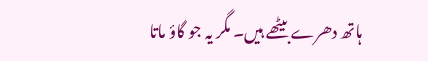ہاتھ دھرے بیٹھے ہیں۔ مگر یہ جو گاؤ ماتا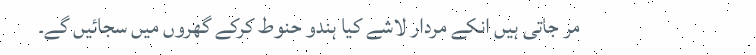مر جاتی ہیں انکے مردار لاشے کیا ہندو حنوط کرکے گھروں میں سجائیں گے۔